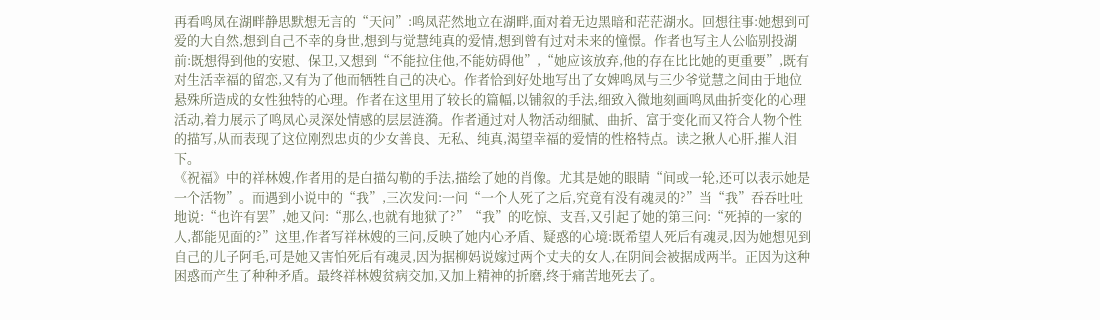再看鸣凤在湖畔静思默想无言的“天问”:鸣凤茫然地立在湖畔,面对着无边黑暗和茫茫湖水。回想往事:她想到可爱的大自然,想到自己不幸的身世,想到与觉慧纯真的爱情,想到曾有过对未来的憧憬。作者也写主人公临别投湖前:既想得到他的安慰、保卫,又想到“不能拉住他,不能妨碍他”,“她应该放弃,他的存在比比她的更重要”,既有对生活幸福的留恋,又有为了他而牺牲自己的决心。作者恰到好处地写出了女婢鸣凤与三少爷觉慧之间由于地位悬殊所造成的女性独特的心理。作者在这里用了较长的篇幅,以铺叙的手法,细致入微地刻画鸣凤曲折变化的心理活动,着力展示了鸣凤心灵深处情感的层层涟漪。作者通过对人物活动细腻、曲折、富于变化而又符合人物个性的描写,从而表现了这位刚烈忠贞的少女善良、无私、纯真,渴望幸福的爱情的性格特点。读之揪人心肝,摧人泪下。
《祝福》中的祥林嫂,作者用的是白描勾勒的手法,描绘了她的肖像。尤其是她的眼睛“间或一轮,还可以表示她是一个活物”。而遇到小说中的“我”,三次发问:一问“一个人死了之后,究竟有没有魂灵的?”当“我”吞吞吐吐地说:“也许有罢”,她又问:“那么,也就有地狱了?”“我”的吃惊、支吾,又引起了她的第三问:“死掉的一家的人,都能见面的?”这里,作者写祥林嫂的三问,反映了她内心矛盾、疑惑的心境:既希望人死后有魂灵,因为她想见到自己的儿子阿毛,可是她又害怕死后有魂灵,因为据柳妈说嫁过两个丈夫的女人,在阴间会被据成两半。正因为这种困惑而产生了种种矛盾。最终祥林嫂贫病交加,又加上精神的折磨,终于痛苦地死去了。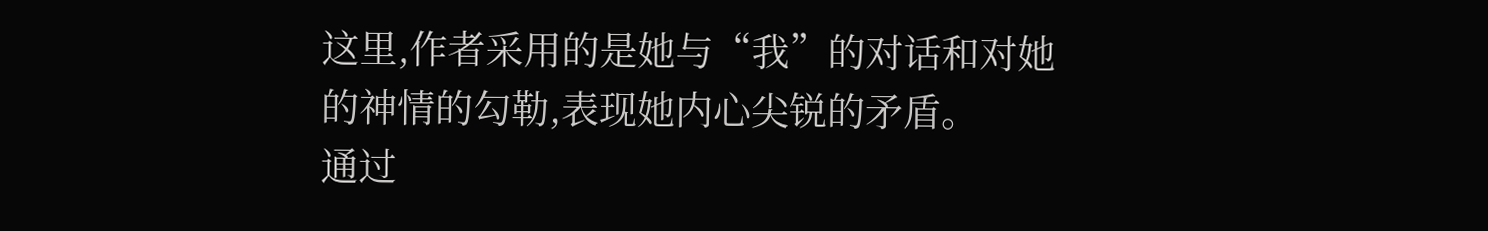这里,作者采用的是她与“我”的对话和对她的神情的勾勒,表现她内心尖锐的矛盾。
通过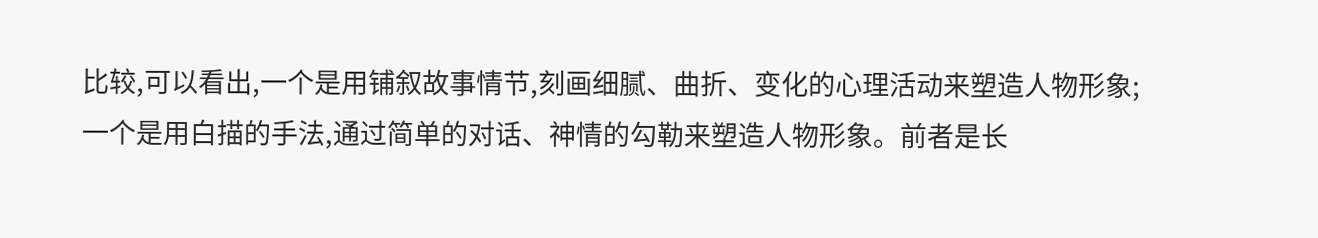比较,可以看出,一个是用铺叙故事情节,刻画细腻、曲折、变化的心理活动来塑造人物形象;一个是用白描的手法,通过简单的对话、神情的勾勒来塑造人物形象。前者是长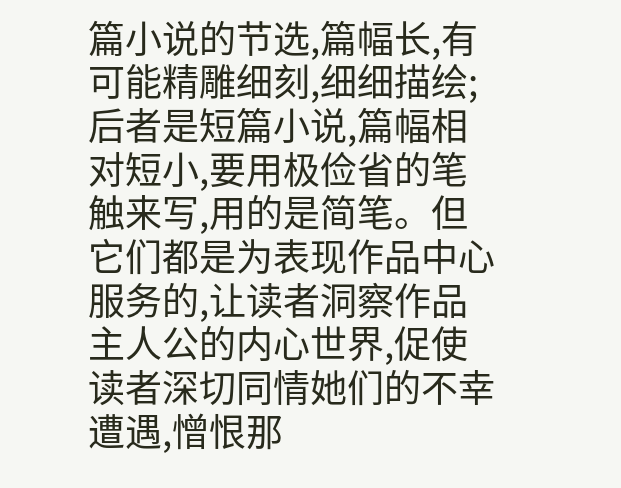篇小说的节选,篇幅长,有可能精雕细刻,细细描绘;后者是短篇小说,篇幅相对短小,要用极俭省的笔触来写,用的是简笔。但它们都是为表现作品中心服务的,让读者洞察作品主人公的内心世界,促使读者深切同情她们的不幸遭遇,憎恨那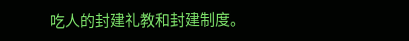吃人的封建礼教和封建制度。